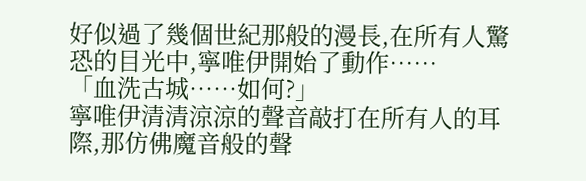好似過了幾個世紀那般的漫長,在所有人驚恐的目光中,寧唯伊開始了動作……
「血洗古城……如何?」
寧唯伊清清涼涼的聲音敲打在所有人的耳際,那仿佛魔音般的聲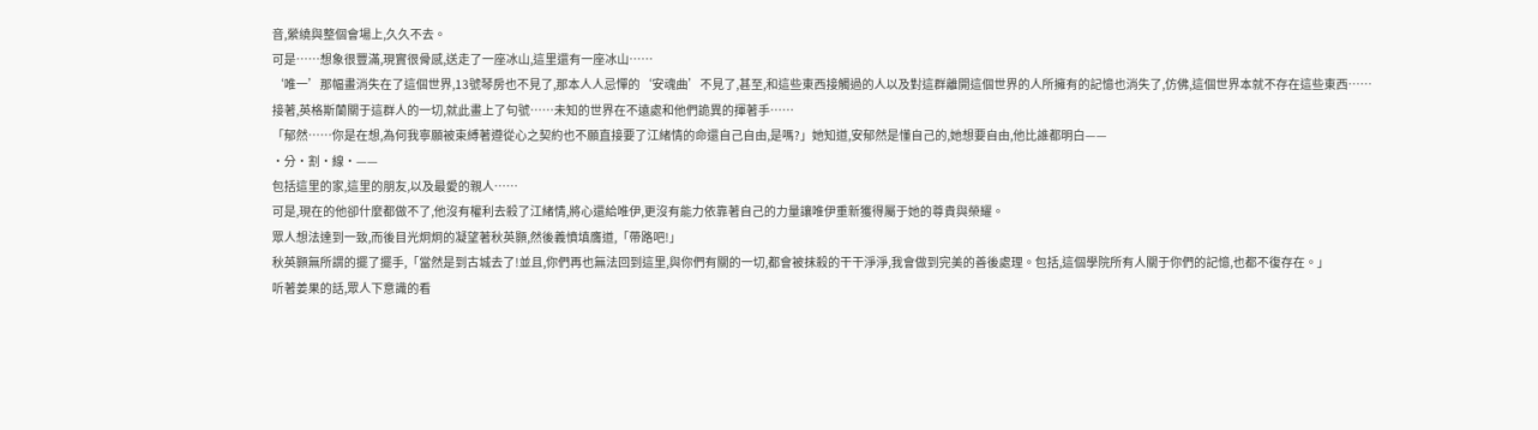音,縈繞與整個會場上,久久不去。
可是……想象很豐滿,現實很骨感,送走了一座冰山,這里還有一座冰山……
‘唯一’那幅畫消失在了這個世界,13號琴房也不見了,那本人人忌憚的‘安魂曲’不見了,甚至,和這些東西接觸過的人以及對這群離開這個世界的人所擁有的記憶也消失了,仿佛,這個世界本就不存在這些東西……
接著,英格斯蘭關于這群人的一切,就此畫上了句號……未知的世界在不遠處和他們詭異的揮著手……
「郁然……你是在想,為何我寧願被束縛著遵從心之契約也不願直接要了江緒情的命還自己自由,是嗎?」她知道,安郁然是懂自己的,她想要自由,他比誰都明白——
•分•割•線•——
包括這里的家,這里的朋友,以及最愛的親人……
可是,現在的他卻什麼都做不了,他沒有權利去殺了江緒情,將心還給唯伊,更沒有能力依靠著自己的力量讓唯伊重新獲得屬于她的尊貴與榮耀。
眾人想法達到一致,而後目光炯炯的凝望著秋英顥,然後義憤填膺道,「帶路吧!」
秋英顥無所謂的擺了擺手,「當然是到古城去了!並且,你們再也無法回到這里,與你們有關的一切,都會被抹殺的干干淨淨,我會做到完美的善後處理。包括,這個學院所有人關于你們的記憶,也都不復存在。」
听著姜果的話,眾人下意識的看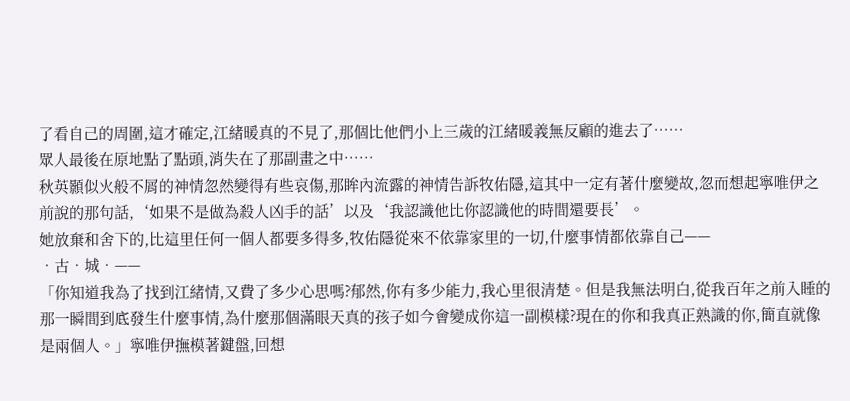了看自己的周圍,這才確定,江緒暖真的不見了,那個比他們小上三歲的江緒暖義無反顧的進去了……
眾人最後在原地點了點頭,消失在了那副畫之中……
秋英顥似火般不屑的神情忽然變得有些哀傷,那眸內流露的神情告訴牧佑隱,這其中一定有著什麼變故,忽而想起寧唯伊之前說的那句話,‘如果不是做為殺人凶手的話’以及‘我認識他比你認識他的時間還要長’。
她放棄和舍下的,比這里任何一個人都要多得多,牧佑隱從來不依靠家里的一切,什麼事情都依靠自己——
•古•城•——
「你知道我為了找到江緒情,又費了多少心思嗎?郁然,你有多少能力,我心里很清楚。但是我無法明白,從我百年之前入睡的那一瞬間到底發生什麼事情,為什麼那個滿眼天真的孩子如今會變成你這一副模樣?現在的你和我真正熟識的你,簡直就像是兩個人。」寧唯伊撫模著鍵盤,回想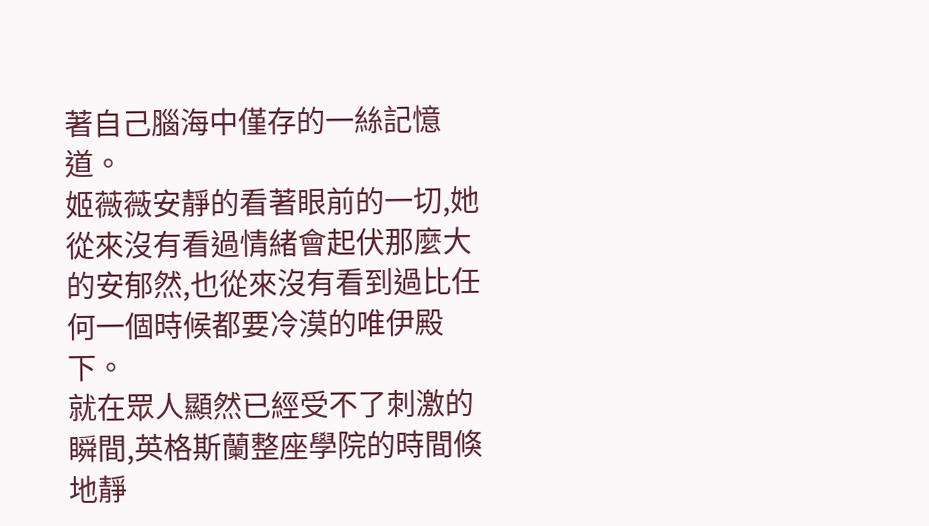著自己腦海中僅存的一絲記憶道。
姬薇薇安靜的看著眼前的一切,她從來沒有看過情緒會起伏那麼大的安郁然,也從來沒有看到過比任何一個時候都要冷漠的唯伊殿下。
就在眾人顯然已經受不了刺激的瞬間,英格斯蘭整座學院的時間倏地靜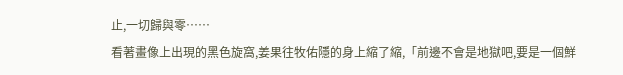止,一切歸與零……
看著畫像上出現的黑色旋窩,姜果往牧佑隱的身上縮了縮,「前邊不會是地獄吧,要是一個鮮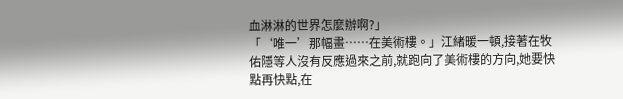血淋淋的世界怎麼辦啊?」
「‘唯一’那幅畫……在美術樓。」江緒暖一頓,接著在牧佑隱等人沒有反應過來之前,就跑向了美術樓的方向,她要快點再快點,在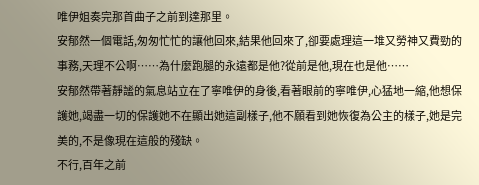唯伊姐奏完那首曲子之前到達那里。
安郁然一個電話,匆匆忙忙的讓他回來,結果他回來了,卻要處理這一堆又勞神又費勁的事務,天理不公啊……為什麼跑腿的永遠都是他?從前是他,現在也是他……
安郁然帶著靜謐的氣息站立在了寧唯伊的身後,看著眼前的寧唯伊,心猛地一縮,他想保護她,竭盡一切的保護她不在顯出她這副樣子,他不願看到她恢復為公主的樣子,她是完美的,不是像現在這般的殘缺。
不行,百年之前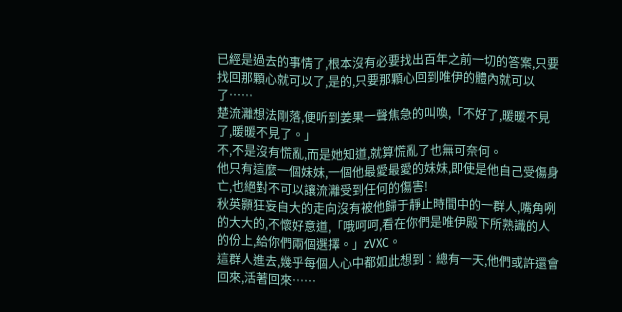已經是過去的事情了,根本沒有必要找出百年之前一切的答案,只要找回那顆心就可以了,是的,只要那顆心回到唯伊的體內就可以了……
楚流灕想法剛落,便听到姜果一聲焦急的叫喚,「不好了,暖暖不見了,暖暖不見了。」
不,不是沒有慌亂,而是她知道,就算慌亂了也無可奈何。
他只有這麼一個妹妹,一個他最愛最愛的妹妹,即使是他自己受傷身亡,也絕對不可以讓流灕受到任何的傷害!
秋英顥狂妄自大的走向沒有被他歸于靜止時間中的一群人,嘴角咧的大大的,不懷好意道,「哦呵呵,看在你們是唯伊殿下所熟識的人的份上,給你們兩個選擇。」zVXC。
這群人進去,幾乎每個人心中都如此想到︰總有一天,他們或許還會回來,活著回來……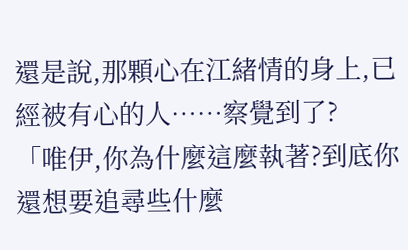還是說,那顆心在江緒情的身上,已經被有心的人……察覺到了?
「唯伊,你為什麼這麼執著?到底你還想要追尋些什麼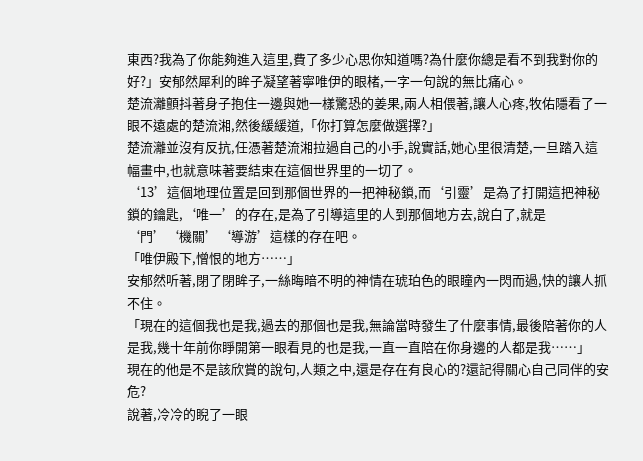東西?我為了你能夠進入這里,費了多少心思你知道嗎?為什麼你總是看不到我對你的好?」安郁然犀利的眸子凝望著寧唯伊的眼楮,一字一句說的無比痛心。
楚流灕顫抖著身子抱住一邊與她一樣驚恐的姜果,兩人相偎著,讓人心疼,牧佑隱看了一眼不遠處的楚流湘,然後緩緩道,「你打算怎麼做選擇?」
楚流灕並沒有反抗,任憑著楚流湘拉過自己的小手,說實話,她心里很清楚,一旦踏入這幅畫中,也就意味著要結束在這個世界里的一切了。
‘13’這個地理位置是回到那個世界的一把神秘鎖,而‘引靈’是為了打開這把神秘鎖的鑰匙,‘唯一’的存在,是為了引導這里的人到那個地方去,說白了,就是‘門’‘機關’‘導游’這樣的存在吧。
「唯伊殿下,憎恨的地方……」
安郁然听著,閉了閉眸子,一絲晦暗不明的神情在琥珀色的眼瞳內一閃而過,快的讓人抓不住。
「現在的這個我也是我,過去的那個也是我,無論當時發生了什麼事情,最後陪著你的人是我,幾十年前你睜開第一眼看見的也是我,一直一直陪在你身邊的人都是我……」
現在的他是不是該欣賞的說句,人類之中,還是存在有良心的?還記得關心自己同伴的安危?
說著,冷冷的睨了一眼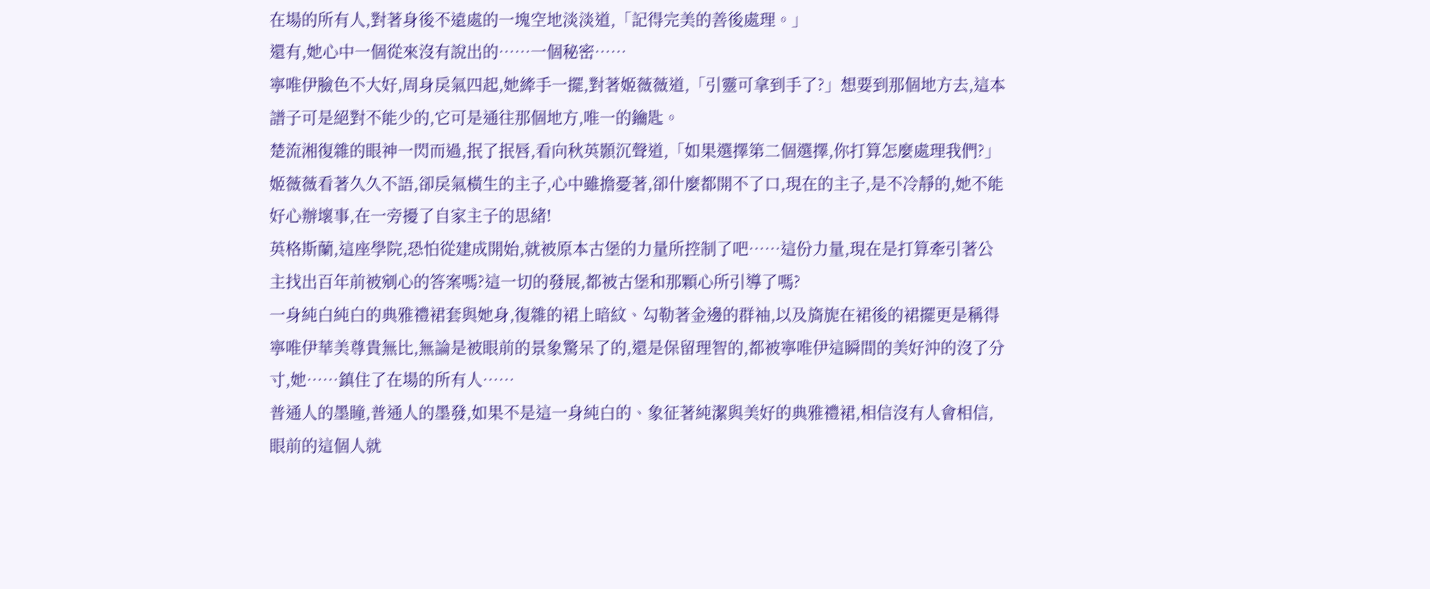在場的所有人,對著身後不遠處的一塊空地淡淡道,「記得完美的善後處理。」
還有,她心中一個從來沒有說出的……一個秘密……
寧唯伊臉色不大好,周身戾氣四起,她縴手一擺,對著姬薇薇道,「引靈可拿到手了?」想要到那個地方去,這本譜子可是絕對不能少的,它可是通往那個地方,唯一的鑰匙。
楚流湘復雜的眼神一閃而過,抿了抿唇,看向秋英顥沉聲道,「如果選擇第二個選擇,你打算怎麼處理我們?」
姬薇薇看著久久不語,卻戾氣橫生的主子,心中雖擔憂著,卻什麼都開不了口,現在的主子,是不冷靜的,她不能好心辦壞事,在一旁擾了自家主子的思緒!
英格斯蘭,這座學院,恐怕從建成開始,就被原本古堡的力量所控制了吧……這份力量,現在是打算牽引著公主找出百年前被剜心的答案嗎?這一切的發展,都被古堡和那顆心所引導了嗎?
一身純白純白的典雅禮裙套與她身,復雜的裙上暗紋、勾勒著金邊的群袖,以及旖旎在裙後的裙擺更是稱得寧唯伊華美尊貴無比,無論是被眼前的景象驚呆了的,還是保留理智的,都被寧唯伊這瞬間的美好沖的沒了分寸,她……鎮住了在場的所有人……
普通人的墨瞳,普通人的墨發,如果不是這一身純白的、象征著純潔與美好的典雅禮裙,相信沒有人會相信,眼前的這個人就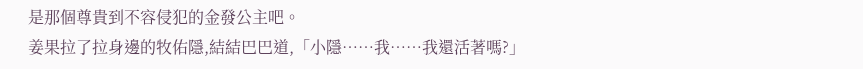是那個尊貴到不容侵犯的金發公主吧。
姜果拉了拉身邊的牧佑隱,結結巴巴道,「小隱……我……我還活著嗎?」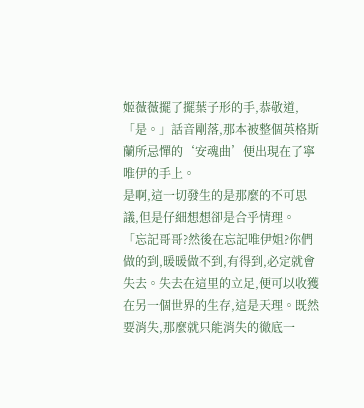姬薇薇擺了擺葉子形的手,恭敬道,「是。」話音剛落,那本被整個英格斯蘭所忌憚的‘安魂曲’便出現在了寧唯伊的手上。
是啊,這一切發生的是那麼的不可思議,但是仔細想想卻是合乎情理。
「忘記哥哥?然後在忘記唯伊姐?你們做的到,暖暖做不到,有得到,必定就會失去。失去在這里的立足,便可以收獲在另一個世界的生存,這是天理。既然要消失,那麼就只能消失的徹底一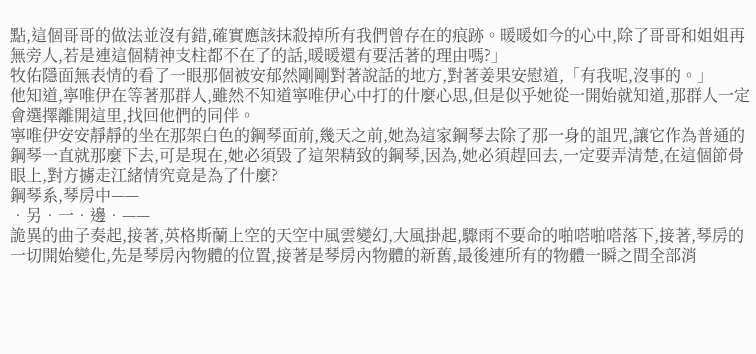點,這個哥哥的做法並沒有錯,確實應該抹殺掉所有我們曾存在的痕跡。暖暖如今的心中,除了哥哥和姐姐再無旁人,若是連這個精神支柱都不在了的話,暖暖還有要活著的理由嗎?」
牧佑隱面無表情的看了一眼那個被安郁然剛剛對著說話的地方,對著姜果安慰道,「有我呢,沒事的。」
他知道,寧唯伊在等著那群人,雖然不知道寧唯伊心中打的什麼心思,但是似乎她從一開始就知道,那群人一定會選擇離開這里,找回他們的同伴。
寧唯伊安安靜靜的坐在那架白色的鋼琴面前,幾天之前,她為這家鋼琴去除了那一身的詛咒,讓它作為普通的鋼琴一直就那麼下去,可是現在,她必須毀了這架精致的鋼琴,因為,她必須趕回去,一定要弄清楚,在這個節骨眼上,對方擄走江緒情究竟是為了什麼?
鋼琴系,琴房中——
•另•一•邊•——
詭異的曲子奏起,接著,英格斯蘭上空的天空中風雲變幻,大風掛起,驟雨不要命的啪嗒啪嗒落下,接著,琴房的一切開始變化,先是琴房內物體的位置,接著是琴房內物體的新舊,最後連所有的物體一瞬之間全部消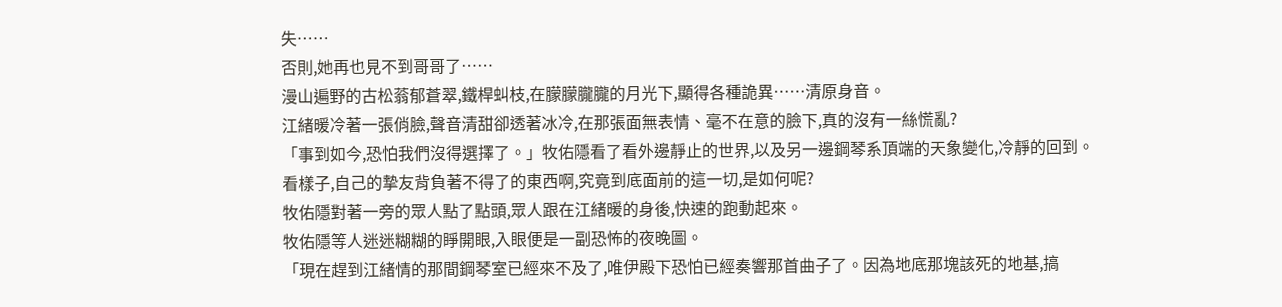失……
否則,她再也見不到哥哥了……
漫山遍野的古松蓊郁蒼翠,鐵桿虯枝,在朦朦朧朧的月光下,顯得各種詭異……清原身音。
江緒暖冷著一張俏臉,聲音清甜卻透著冰冷,在那張面無表情、毫不在意的臉下,真的沒有一絲慌亂?
「事到如今,恐怕我們沒得選擇了。」牧佑隱看了看外邊靜止的世界,以及另一邊鋼琴系頂端的天象變化,冷靜的回到。
看樣子,自己的摯友背負著不得了的東西啊,究竟到底面前的這一切,是如何呢?
牧佑隱對著一旁的眾人點了點頭,眾人跟在江緒暖的身後,快速的跑動起來。
牧佑隱等人迷迷糊糊的睜開眼,入眼便是一副恐怖的夜晚圖。
「現在趕到江緒情的那間鋼琴室已經來不及了,唯伊殿下恐怕已經奏響那首曲子了。因為地底那塊該死的地基,搞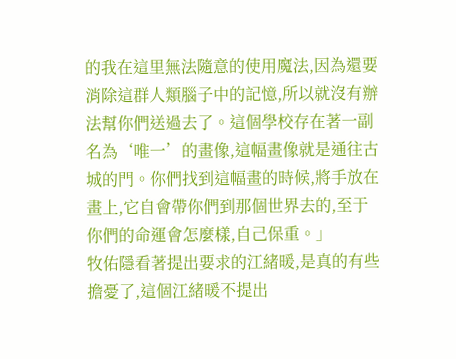的我在這里無法隨意的使用魔法,因為還要消除這群人類腦子中的記憶,所以就沒有辦法幫你們送過去了。這個學校存在著一副名為‘唯一’的畫像,這幅畫像就是通往古城的門。你們找到這幅畫的時候,將手放在畫上,它自會帶你們到那個世界去的,至于你們的命運會怎麼樣,自己保重。」
牧佑隱看著提出要求的江緒暖,是真的有些擔憂了,這個江緒暖不提出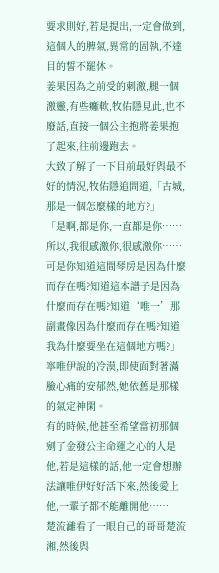要求則好,若是提出,一定會做到,這個人的脾氣,異常的固執,不達目的誓不罷休。
姜果因為之前受的刺激,腿一個激靈,有些癱軟,牧佑隱見此,也不廢話,直接一個公主抱將姜果抱了起來,往前邊跑去。
大致了解了一下目前最好與最不好的情況,牧佑隱追問道,「古城,那是一個怎麼樣的地方?」
「是啊,都是你,一直都是你……所以,我很感激你,很感激你……可是你知道這間琴房是因為什麼而存在嗎?知道這本譜子是因為什麼而存在嗎?知道‘唯一’那副畫像因為什麼而存在嗎?知道我為什麼要坐在這個地方嗎?」寧唯伊說的冷漠,即使面對著滿臉心痛的安郁然,她依舊是那樣的氣定神閑。
有的時候,他甚至希望當初那個剜了金發公主命運之心的人是他,若是這樣的話,他一定會想辦法讓唯伊好好活下來,然後愛上他,一輩子都不能離開他……
楚流灕看了一眼自己的哥哥楚流湘,然後與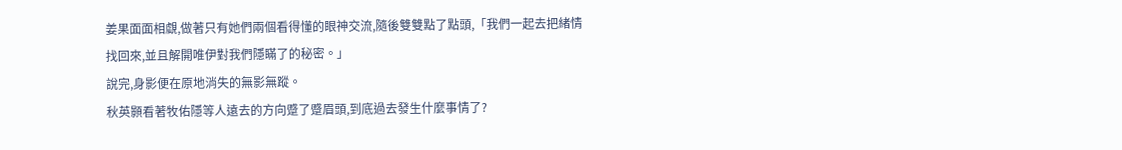姜果面面相覷,做著只有她們兩個看得懂的眼神交流,隨後雙雙點了點頭,「我們一起去把緒情找回來,並且解開唯伊對我們隱瞞了的秘密。」
說完,身影便在原地消失的無影無蹤。
秋英顥看著牧佑隱等人遠去的方向蹙了蹙眉頭,到底過去發生什麼事情了?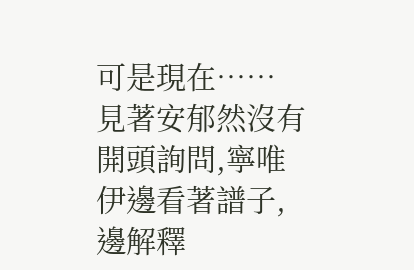可是現在……
見著安郁然沒有開頭詢問,寧唯伊邊看著譜子,邊解釋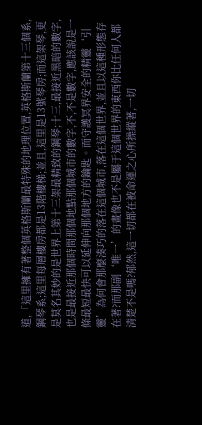道,「這里擁有著整個英格斯蘭最特殊的地理位置,英格斯蘭第十三個系,鋼琴系;這里每層樓房都是13階樓梯;並且,這里是13號琴房;而這架琴,更是莫名其妙的是世界上第十三架最精致的鋼琴;十三,最接近黑暗的數字,也是最接近那個時間那個地點那個城市的數字,不,不是數字,應該說是一條最短最快可以延伸向那個地方的鑰匙。而守護冥界安全的精靈‘引靈’為何會那麼湊巧的落在這個城市,落在這個世界,並且以這種形態存在著?而那副‘唯一’的畫像也不是屬于這個世界的東西你比任何人都清楚不是嗎?郁然,這一切都在被命運之心所操縱著,一切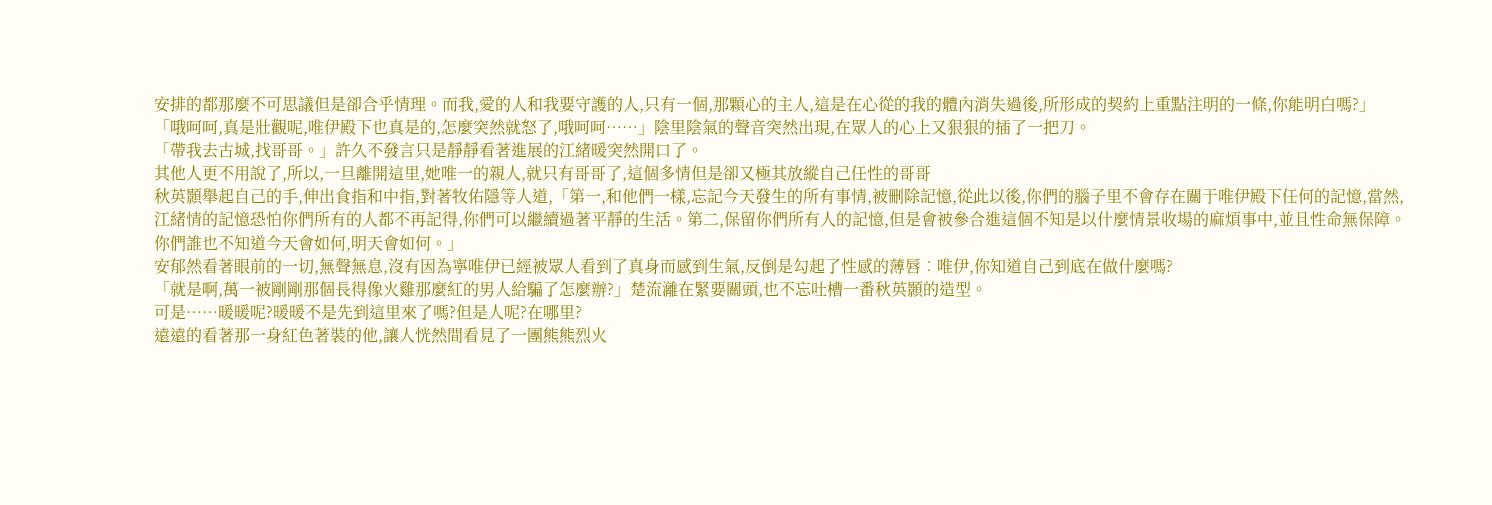安排的都那麼不可思議但是卻合乎情理。而我,愛的人和我要守護的人,只有一個,那顆心的主人,這是在心從的我的體內消失過後,所形成的契約上重點注明的一條,你能明白嗎?」
「哦呵呵,真是壯觀呢,唯伊殿下也真是的,怎麼突然就怒了,哦呵呵……」陰里陰氣的聲音突然出現,在眾人的心上又狠狠的插了一把刀。
「帶我去古城,找哥哥。」許久不發言只是靜靜看著進展的江緒暖突然開口了。
其他人更不用說了,所以,一旦離開這里,她唯一的親人,就只有哥哥了,這個多情但是卻又極其放縱自己任性的哥哥
秋英顥舉起自己的手,伸出食指和中指,對著牧佑隱等人道,「第一,和他們一樣,忘記今天發生的所有事情,被刪除記憶,從此以後,你們的腦子里不會存在關于唯伊殿下任何的記憶,當然,江緒情的記憶恐怕你們所有的人都不再記得,你們可以繼續過著平靜的生活。第二,保留你們所有人的記憶,但是會被參合進這個不知是以什麼情景收場的麻煩事中,並且性命無保障。你們誰也不知道今天會如何,明天會如何。」
安郁然看著眼前的一切,無聲無息,沒有因為寧唯伊已經被眾人看到了真身而感到生氣,反倒是勾起了性感的薄唇︰唯伊,你知道自己到底在做什麼嗎?
「就是啊,萬一被剛剛那個長得像火雞那麼紅的男人給騙了怎麼辦?」楚流灕在緊要關頭,也不忘吐槽一番秋英顥的造型。
可是……暖暖呢?暖暖不是先到這里來了嗎?但是人呢?在哪里?
遠遠的看著那一身紅色著裝的他,讓人恍然間看見了一團熊熊烈火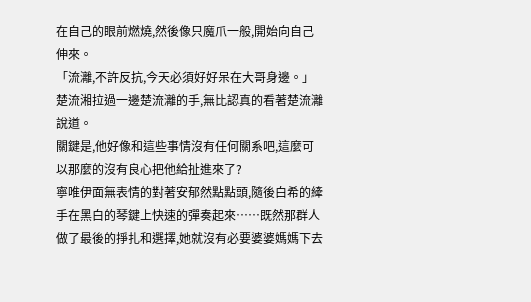在自己的眼前燃燒,然後像只魔爪一般,開始向自己伸來。
「流灕,不許反抗,今天必須好好呆在大哥身邊。」楚流湘拉過一邊楚流灕的手,無比認真的看著楚流灕說道。
關鍵是,他好像和這些事情沒有任何關系吧,這麼可以那麼的沒有良心把他給扯進來了?
寧唯伊面無表情的對著安郁然點點頭,隨後白希的縴手在黑白的琴鍵上快速的彈奏起來……既然那群人做了最後的掙扎和選擇,她就沒有必要婆婆媽媽下去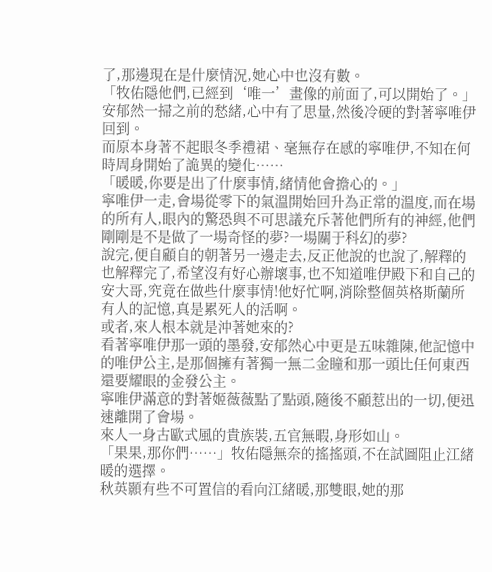了,那邊現在是什麼情況,她心中也沒有數。
「牧佑隱他們,已經到‘唯一’畫像的前面了,可以開始了。」安郁然一掃之前的愁緒,心中有了思量,然後冷硬的對著寧唯伊回到。
而原本身著不起眼冬季禮裙、毫無存在感的寧唯伊,不知在何時周身開始了詭異的變化……
「暖暖,你要是出了什麼事情,緒情他會擔心的。」
寧唯伊一走,會場從零下的氣溫開始回升為正常的溫度,而在場的所有人,眼內的驚恐與不可思議充斥著他們所有的神經,他們剛剛是不是做了一場奇怪的夢?一場關于科幻的夢?
說完,便自顧自的朝著另一邊走去,反正他說的也說了,解釋的也解釋完了,希望沒有好心辦壞事,也不知道唯伊殿下和自己的安大哥,究竟在做些什麼事情!他好忙啊,消除整個英格斯蘭所有人的記憶,真是累死人的活啊。
或者,來人根本就是沖著她來的?
看著寧唯伊那一頭的墨發,安郁然心中更是五味雜陳,他記憶中的唯伊公主,是那個擁有著獨一無二金瞳和那一頭比任何東西還要耀眼的金發公主。
寧唯伊滿意的對著姬薇薇點了點頭,隨後不顧惹出的一切,便迅速離開了會場。
來人一身古歐式風的貴族裝,五官無暇,身形如山。
「果果,那你們……」牧佑隱無奈的搖搖頭,不在試圖阻止江緒暖的選擇。
秋英顥有些不可置信的看向江緒暖,那雙眼,她的那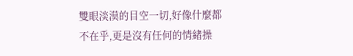雙眼淡漠的目空一切,好像什麼都不在乎,更是沒有任何的情緒操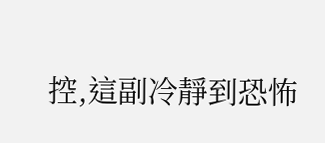控,這副冷靜到恐怖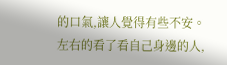的口氣,讓人覺得有些不安。
左右的看了看自己身邊的人,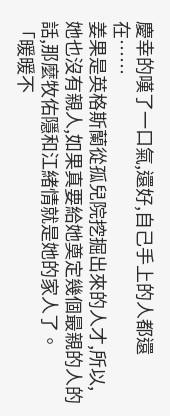慶幸的嘆了一口氣,還好,自己手上的人都還在……
姜果是英格斯蘭從孤兒院挖掘出來的人才,所以,她也沒有親人,如果真要給她奠定幾個最親的人的話,那麼牧佑隱和江緒情就是她的家人了。
「暖暖不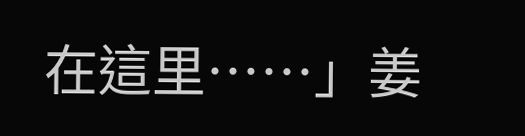在這里……」姜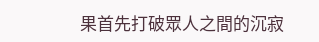果首先打破眾人之間的沉寂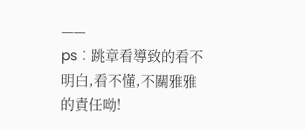——
ps︰跳章看導致的看不明白,看不懂,不關雅雅的責任呦!